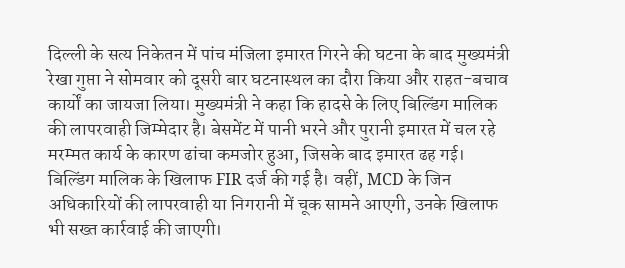दिल्ली के सत्य निकेतन में पांच मंजिला इमारत गिरने की घटना के बाद मुख्यमंत्री रेखा गुप्ता ने सोमवार को दूसरी बार घटनास्थल का दौरा किया और राहत-बचाव कार्यों का जायजा लिया। मुख्यमंत्री ने कहा कि हादसे के लिए बिल्डिंग मालिक की लापरवाही जिम्मेदार है। बेसमेंट में पानी भरने और पुरानी इमारत में चल रहे मरम्मत कार्य के कारण ढांचा कमजोर हुआ, जिसके बाद इमारत ढह गई।
बिल्डिंग मालिक के खिलाफ FIR दर्ज की गई है। वहीं, MCD के जिन अधिकारियों की लापरवाही या निगरानी में चूक सामने आएगी, उनके खिलाफ भी सख्त कार्रवाई की जाएगी।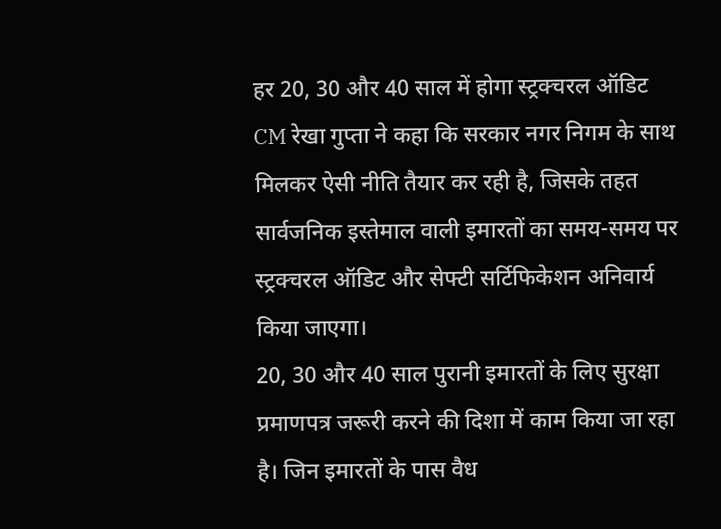हर 20, 30 और 40 साल में होगा स्ट्रक्चरल ऑडिट
CM रेखा गुप्ता ने कहा कि सरकार नगर निगम के साथ मिलकर ऐसी नीति तैयार कर रही है, जिसके तहत सार्वजनिक इस्तेमाल वाली इमारतों का समय-समय पर स्ट्रक्चरल ऑडिट और सेफ्टी सर्टिफिकेशन अनिवार्य किया जाएगा।
20, 30 और 40 साल पुरानी इमारतों के लिए सुरक्षा प्रमाणपत्र जरूरी करने की दिशा में काम किया जा रहा है। जिन इमारतों के पास वैध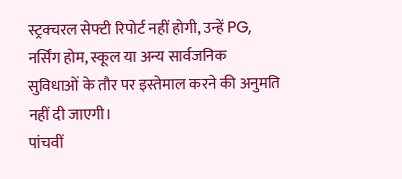स्ट्रक्चरल सेफ्टी रिपोर्ट नहीं होगी, उन्हें PG, नर्सिंग होम, स्कूल या अन्य सार्वजनिक सुविधाओं के तौर पर इस्तेमाल करने की अनुमति नहीं दी जाएगी।
पांचवीं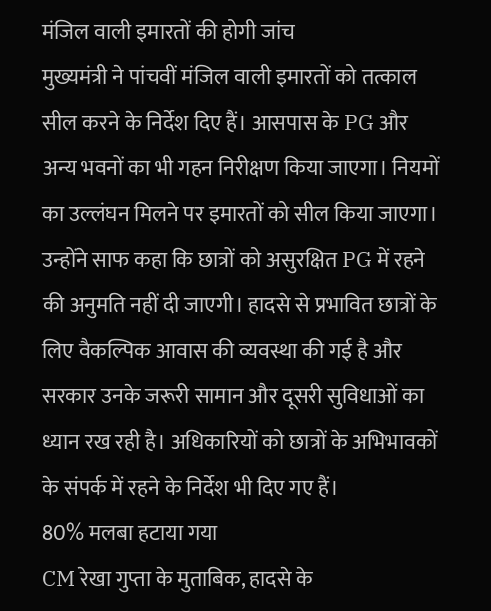मंजिल वाली इमारतों की होगी जांच
मुख्यमंत्री ने पांचवीं मंजिल वाली इमारतों को तत्काल सील करने के निर्देश दिए हैं। आसपास के PG और अन्य भवनों का भी गहन निरीक्षण किया जाएगा। नियमों का उल्लंघन मिलने पर इमारतों को सील किया जाएगा।
उन्होंने साफ कहा कि छात्रों को असुरक्षित PG में रहने की अनुमति नहीं दी जाएगी। हादसे से प्रभावित छात्रों के लिए वैकल्पिक आवास की व्यवस्था की गई है और सरकार उनके जरूरी सामान और दूसरी सुविधाओं का ध्यान रख रही है। अधिकारियों को छात्रों के अभिभावकों के संपर्क में रहने के निर्देश भी दिए गए हैं।
80% मलबा हटाया गया
CM रेखा गुप्ता के मुताबिक, हादसे के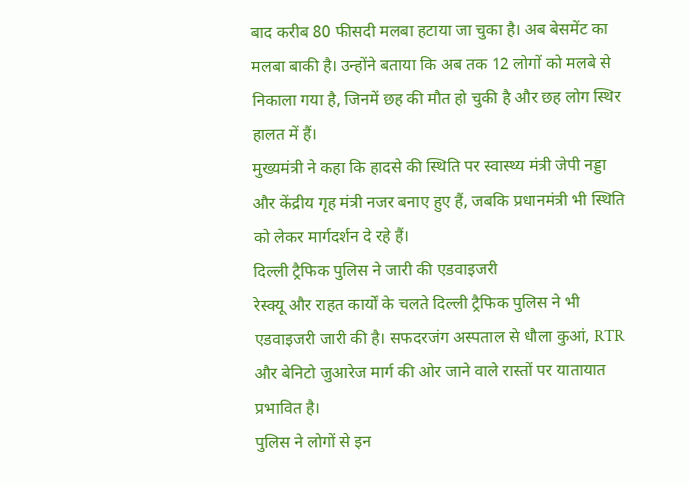बाद करीब 80 फीसदी मलबा हटाया जा चुका है। अब बेसमेंट का मलबा बाकी है। उन्होंने बताया कि अब तक 12 लोगों को मलबे से निकाला गया है, जिनमें छह की मौत हो चुकी है और छह लोग स्थिर हालत में हैं।
मुख्यमंत्री ने कहा कि हादसे की स्थिति पर स्वास्थ्य मंत्री जेपी नड्डा और केंद्रीय गृह मंत्री नजर बनाए हुए हैं, जबकि प्रधानमंत्री भी स्थिति को लेकर मार्गदर्शन दे रहे हैं।
दिल्ली ट्रैफिक पुलिस ने जारी की एडवाइजरी
रेस्क्यू और राहत कार्यों के चलते दिल्ली ट्रैफिक पुलिस ने भी एडवाइजरी जारी की है। सफदरजंग अस्पताल से धौला कुआं, RTR और बेनिटो जुआरेज मार्ग की ओर जाने वाले रास्तों पर यातायात प्रभावित है।
पुलिस ने लोगों से इन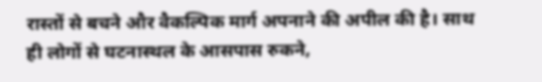रास्तों से बचने और वैकल्पिक मार्ग अपनाने की अपील की है। साथ ही लोगों से घटनास्थल के आसपास रुकने,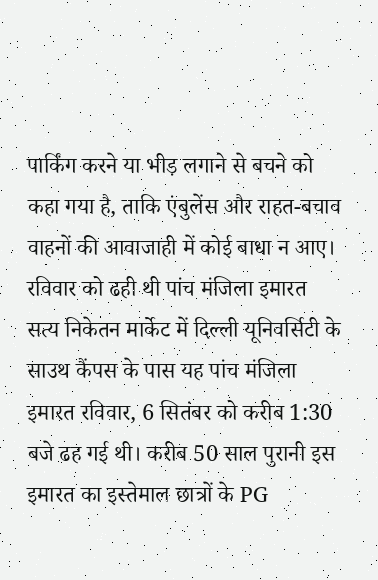पार्किंग करने या भीड़ लगाने से बचने को कहा गया है, ताकि एंबुलेंस और राहत-बचाव वाहनों की आवाजाही में कोई बाधा न आए।
रविवार को ढही थी पांच मंजिला इमारत
सत्य निकेतन मार्केट में दिल्ली यूनिवर्सिटी के साउथ कैंपस के पास यह पांच मंजिला इमारत रविवार, 6 सितंबर को करीब 1:30 बजे ढह गई थी। करीब 50 साल पुरानी इस इमारत का इस्तेमाल छात्रों के PG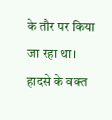के तौर पर किया जा रहा था। हादसे के वक्त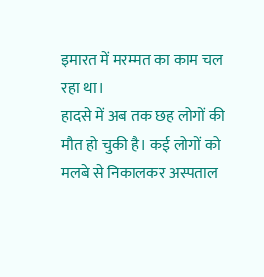इमारत में मरम्मत का काम चल रहा था।
हादसे में अब तक छह लोगों की मौत हो चुकी है। कई लोगों को मलबे से निकालकर अस्पताल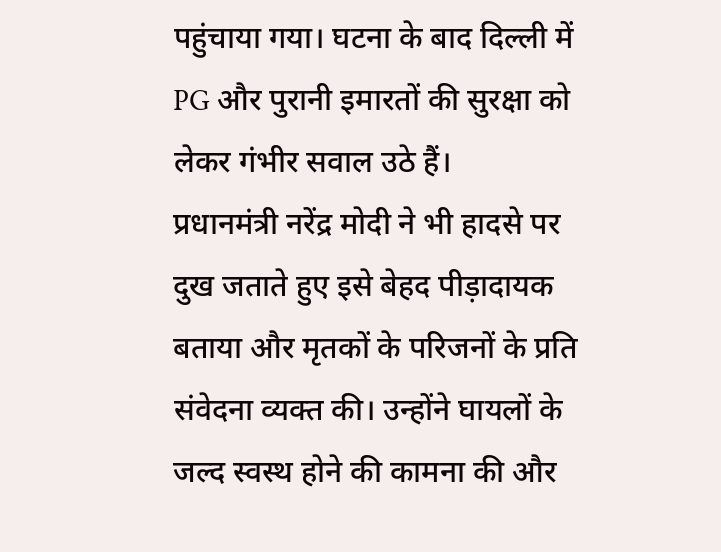पहुंचाया गया। घटना के बाद दिल्ली में PG और पुरानी इमारतों की सुरक्षा को लेकर गंभीर सवाल उठे हैं।
प्रधानमंत्री नरेंद्र मोदी ने भी हादसे पर दुख जताते हुए इसे बेहद पीड़ादायक बताया और मृतकों के परिजनों के प्रति संवेदना व्यक्त की। उन्होंने घायलों के जल्द स्वस्थ होने की कामना की और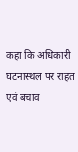कहा कि अधिकारी घटनास्थल पर राहत एवं बचाव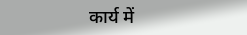कार्य में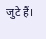जुटे हैं।